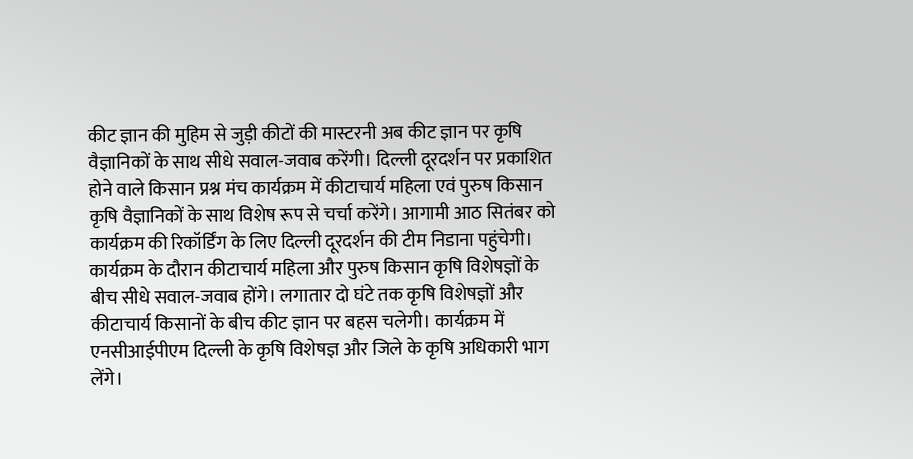कीट ज्ञान की मुहिम से जुड़ी कीटों की मास्टरनी अब कीट ज्ञान पर कृषि वैज्ञानिकों के साथ सीधे सवाल-जवाब करेंगी। दिल्ली दूरदर्शन पर प्रकाशित होने वाले किसान प्रश्न मंच कार्यक्रम में कीटाचार्य महिला एवं पुरुष किसान कृषि वैज्ञानिकों के साथ विशेष रूप से चर्चा करेंगे। आगामी आठ सितंबर को कार्यक्रम की रिकॉर्डिंग के लिए दिल्ली दूरदर्शन की टीम निडाना पहुंचेगी। कार्यक्रम के दौरान कीटाचार्य महिला और पुरुष किसान कृषि विशेषज्ञों के बीच सीधे सवाल-जवाब होंगे। लगातार दो घंटे तक कृषि विशेषज्ञों और कीटाचार्य किसानों के बीच कीट ज्ञान पर बहस चलेगी। कार्यक्रम में एनसीआईपीएम दिल्ली के कृषि विशेषज्ञ और जिले के कृषि अधिकारी भाग लेंगे।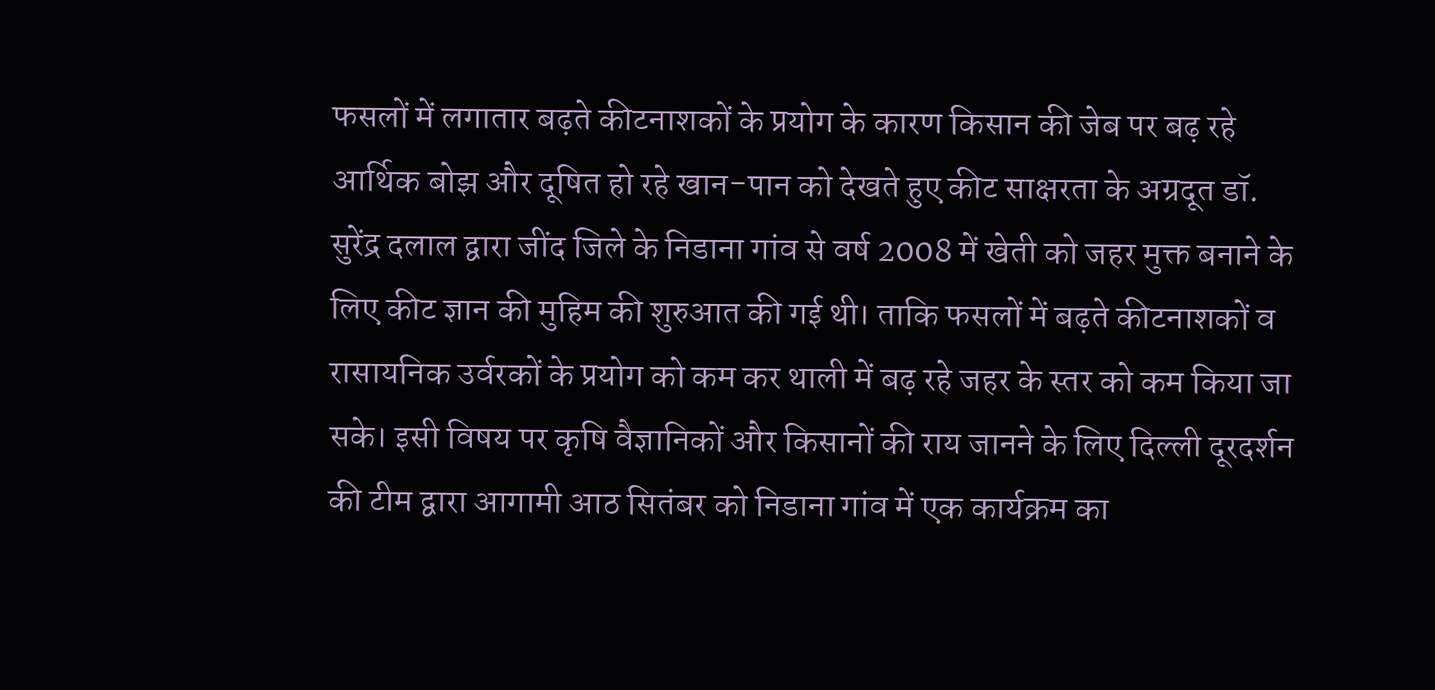फसलों में लगातार बढ़ते कीटनाशकों के प्रयोग के कारण किसान की जेब पर बढ़ रहे आर्थिक बोझ और दूषित हो रहे खान-पान को देखते हुए कीट साक्षरता के अग्रदूत डॉ. सुरेंद्र दलाल द्वारा जींद जिले के निडाना गांव से वर्ष 2008 में खेती को जहर मुक्त बनाने के लिए कीट ज्ञान की मुहिम की शुरुआत की गई थी। ताकि फसलों में बढ़ते कीटनाशकों व रासायनिक उर्वरकों के प्रयोग को कम कर थाली में बढ़ रहे जहर के स्तर को कम किया जा सके। इसी विषय पर कृषि वैज्ञानिकों और किसानों की राय जानने के लिए दिल्ली दूरदर्शन की टीम द्वारा आगामी आठ सितंबर को निडाना गांव में एक कार्यक्रम का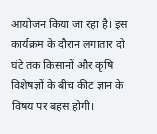आयोजन किया जा रहा है। इस कार्यक्रम के दौरान लगातार दो घंटे तक किसानों और कृषि विशेषज्ञों के बीच कीट ज्ञान के विषय पर बहस होगी।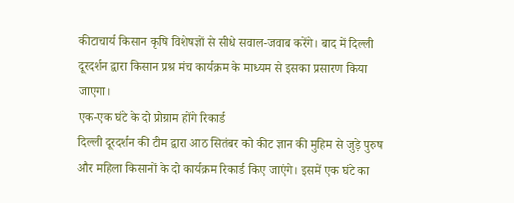कीटाचार्य किसान कृषि विशेषज्ञों से सीधे सवाल-जवाब करेंगे। बाद में दिल्ली दूरदर्शन द्वारा किसान प्रश्र मंच कार्यक्रम के माध्यम से इसका प्रसारण किया जाएगा।
एक-एक घंटे के दो प्रोग्राम होंगे रिकार्ड
दिल्ली दूरदर्शन की टीम द्वारा आठ सितंबर को कीट ज्ञान की मुहिम से जुड़े पुरुष और महिला किसानों के दो कार्यक्रम रिकार्ड किए जाएंगे। इसमें एक घंटे का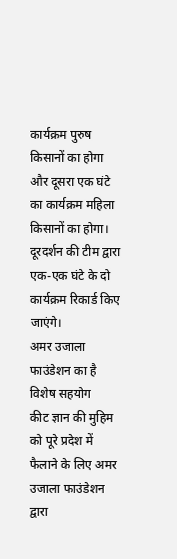कार्यक्रम पुरुष किसानों का होगा और दूसरा एक घंटे का कार्यक्रम महिला किसानों का होगा। दूरदर्शन की टीम द्वारा एक-एक घंटे के दो कार्यक्रम रिकार्ड किए जाएंगे।
अमर उजाला फाउंडेशन का है विशेष सहयोग
कीट ज्ञान की मुहिम को पूरे प्रदेश में फैलाने के लिए अमर उजाला फाउंडेशन द्वारा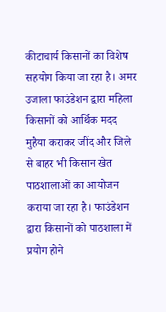कीटाचार्य किसानों का विशेष सहयोग किया जा रहा है। अमर उजाला फाउंडेशन द्वारा महिला किसानों को आर्थिक मदद मुहैया कराकर जींद और जिले से बाहर भी किसान खेत पाठशालाओं का आयोजन कराया जा रहा है। फाउंडेशन द्वारा किसानों को पाठशाला में प्रयोग होने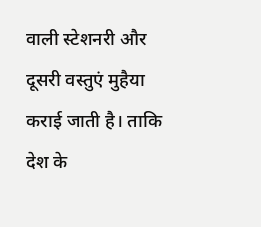वाली स्टेशनरी और दूसरी वस्तुएं मुहैया कराई जाती है। ताकि देश के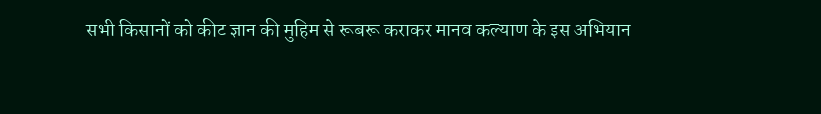सभी किसानों को कीट ज्ञान की मुहिम से रूबरू कराकर मानव कल्याण के इस अभियान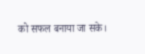को सफल बनाया जा सके।